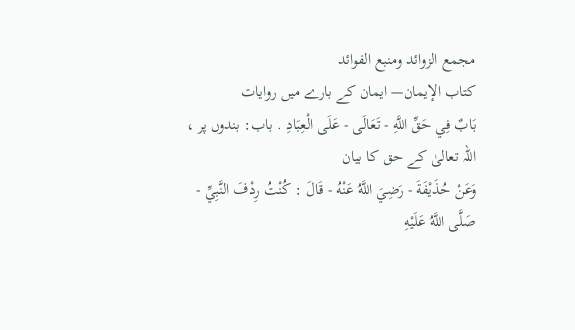مجمع الزوائد ومنبع الفوائد
كتاب الإيمان— ایمان کے بارے میں روایات
بَابٌ فِي حَقِّ اللَّهِ - تَعَالَى - عَلَى الْعِبَادِ . باب: بندوں پر ، اللہ تعالیٰ کے حق کا بیان
وَعَنْ حُذَيْفَةَ - رَضِيَ اللَّهُ عَنْهُ - قَالَ : كُنْتُ رِدْفَ النَّبِيِّ - صَلَّى اللَّهُ عَلَيْهِ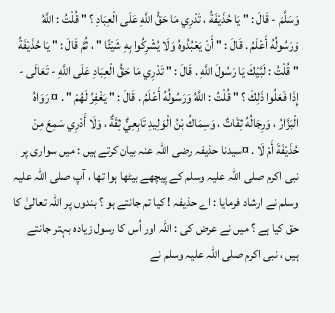وَسَلَّمَ - قَالَ : " يَا حُذَيْفَةُ ، تَدْرِي مَا حَقُّ اللَّهِ عَلَى الْعِبَادِ ؟ " قُلْتُ : اللَّهُ وَرَسُولُهُ أَعْلَمُ . قَالَ : " أَنْ يَعْبُدُوهُ وَلَا يُشْرِكُوا بِهِ شَيْئًا " ، ثُمَّ قَالَ : " يَا حُذَيْفَةُ " قُلْتُ : لَبَّيْكَ يَا رَسُولَ اللَّهِ . قَالَ : " تَدْرِي مَا حَقُّ الْعِبَادِ عَلَى اللَّهِ - تَعَالَى - إِذَا فَعَلُوا ذَلِكَ ؟ " قُلْتُ : اللَّهُ وَرَسُولُهُ أَعْلَمُ . قَالَ : " يَغْفِرُ لَهُمْ " . ¤ رَوَاهُ الْبَزَّارُ ، وَرِجَالُهُ ثِقَاتٌ ، وَسِمَاكُ بْنُ الْوَلِيدِ تَابِعِيٌّ ثِقَةٌ ، وَلَا أَدْرِي سَمِعَ مِنْ حُذَيْفَةَ أَمْ لَا . ¤سیدنا حذیفہ رضی اللہ عنہ بیان کرتے ہیں : میں سواری پر نبی اکرم صلی اللہ علیہ وسلم کے پیچھے بیٹھا ہوا تھا ، آپ صلی اللہ علیہ وسلم نے ارشاد فرمایا : اے حذیفہ ! کیا تم جانتے ہو ؟ بندوں پر اللہ تعالیٰ کا حق کیا ہے ؟ میں نے عرض کی : اللہ اور اُس کا رسول زیادہ بہتر جانتے ہیں ، نبی اکرم صلی اللہ علیہ وسلم نے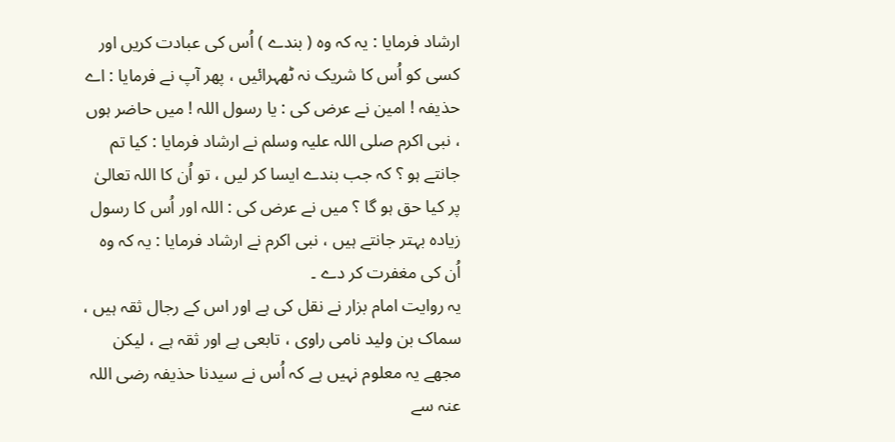ارشاد فرمایا : یہ کہ وہ ( بندے ) اُس کی عبادت کریں اور کسی کو اُس کا شریک نہ ٹھہرائیں ، پھر آپ نے فرمایا : اے حذیفہ ! امین نے عرض کی : یا رسول اللہ ! میں حاضر ہوں ، نبی اکرم صلی اللہ علیہ وسلم نے ارشاد فرمایا : کیا تم جانتے ہو ؟ کہ جب بندے ایسا کر لیں ، تو اُن کا اللہ تعالیٰ پر کیا حق ہو گا ؟ میں نے عرض کی : اللہ اور اُس کا رسول زیادہ بہتر جانتے ہیں ، نبی اکرم نے ارشاد فرمایا : یہ کہ وہ اُن کی مغفرت کر دے ۔
یہ روایت امام بزار نے نقل کی ہے اور اس کے رجال ثقہ ہیں ، سماک بن ولید نامی راوی ، تابعی ہے اور ثقہ ہے ، لیکن مجھے یہ معلوم نہیں ہے کہ اُس نے سیدنا حذیفہ رضی اللہ عنہ سے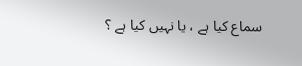سماع کیا ہے ، یا نہیں کیا ہے ؟